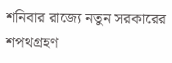শনিবার রাজ্যে নতুন সরকারের শপথগ্রহণ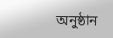অনুষ্ঠান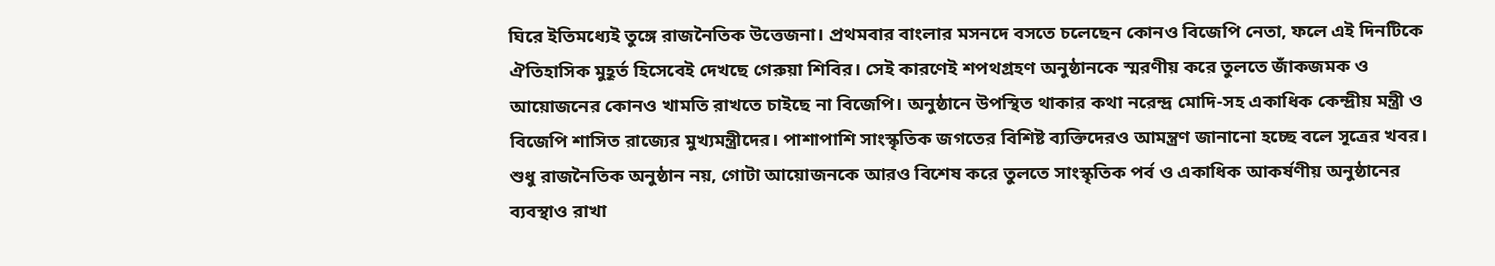ঘিরে ইতিমধ্যেই তুঙ্গে রাজনৈতিক উত্তেজনা। প্রথমবার বাংলার মসনদে বসতে চলেছেন কোনও বিজেপি নেতা, ফলে এই দিনটিকে ঐতিহাসিক মুহূর্ত হিসেবেই দেখছে গেরুয়া শিবির। সেই কারণেই শপথগ্রহণ অনুষ্ঠানকে স্মরণীয় করে তুলতে জাঁকজমক ও আয়োজনের কোনও খামতি রাখতে চাইছে না বিজেপি। অনুষ্ঠানে উপস্থিত থাকার কথা নরেন্দ্র মোদি-সহ একাধিক কেন্দ্রীয় মন্ত্রী ও বিজেপি শাসিত রাজ্যের মুখ্যমন্ত্রীদের। পাশাপাশি সাংস্কৃতিক জগতের বিশিষ্ট ব্যক্তিদেরও আমন্ত্রণ জানানো হচ্ছে বলে সূত্রের খবর। শুধু রাজনৈতিক অনুষ্ঠান নয়, গোটা আয়োজনকে আরও বিশেষ করে তুলতে সাংস্কৃতিক পর্ব ও একাধিক আকর্ষণীয় অনুষ্ঠানের ব্যবস্থাও রাখা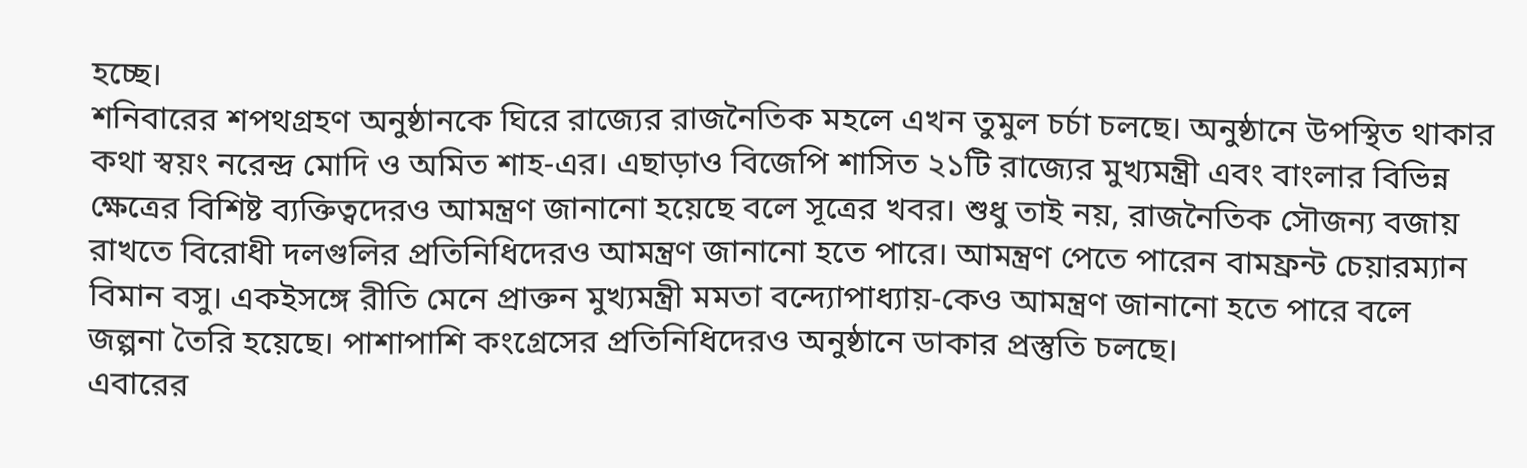হচ্ছে।
শনিবারের শপথগ্রহণ অনুষ্ঠানকে ঘিরে রাজ্যের রাজনৈতিক মহলে এখন তুমুল চর্চা চলছে। অনুষ্ঠানে উপস্থিত থাকার কথা স্বয়ং নরেন্দ্র মোদি ও অমিত শাহ-এর। এছাড়াও বিজেপি শাসিত ২১টি রাজ্যের মুখ্যমন্ত্রী এবং বাংলার বিভিন্ন ক্ষেত্রের বিশিষ্ট ব্যক্তিত্বদেরও আমন্ত্রণ জানানো হয়েছে বলে সূত্রের খবর। শুধু তাই নয়, রাজনৈতিক সৌজন্য বজায় রাখতে বিরোধী দলগুলির প্রতিনিধিদেরও আমন্ত্রণ জানানো হতে পারে। আমন্ত্রণ পেতে পারেন বামফ্রন্ট চেয়ারম্যান বিমান বসু। একইসঙ্গে রীতি মেনে প্রাক্তন মুখ্যমন্ত্রী মমতা বন্দ্যোপাধ্যায়-কেও আমন্ত্রণ জানানো হতে পারে বলে জল্পনা তৈরি হয়েছে। পাশাপাশি কংগ্রেসের প্রতিনিধিদেরও অনুষ্ঠানে ডাকার প্রস্তুতি চলছে।
এবারের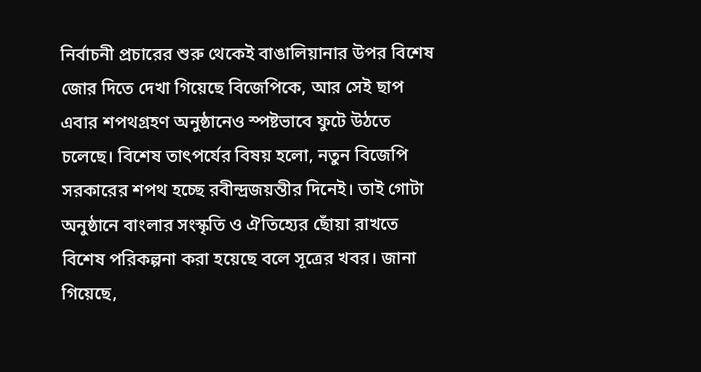নির্বাচনী প্রচারের শুরু থেকেই বাঙালিয়ানার উপর বিশেষ জোর দিতে দেখা গিয়েছে বিজেপিকে, আর সেই ছাপ এবার শপথগ্রহণ অনুষ্ঠানেও স্পষ্টভাবে ফুটে উঠতে চলেছে। বিশেষ তাৎপর্যের বিষয় হলো, নতুন বিজেপি সরকারের শপথ হচ্ছে রবীন্দ্রজয়ন্তীর দিনেই। তাই গোটা অনুষ্ঠানে বাংলার সংস্কৃতি ও ঐতিহ্যের ছোঁয়া রাখতে বিশেষ পরিকল্পনা করা হয়েছে বলে সূত্রের খবর। জানা গিয়েছে,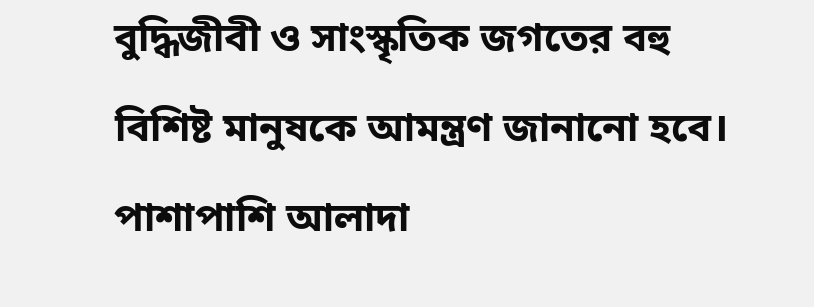বুদ্ধিজীবী ও সাংস্কৃতিক জগতের বহু বিশিষ্ট মানুষকে আমন্ত্রণ জানানো হবে। পাশাপাশি আলাদা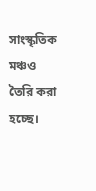সাংস্কৃতিক মঞ্চও তৈরি করা হচ্ছে।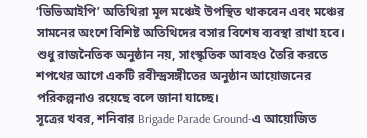‘ভিভিআইপি’ অতিথিরা মূল মঞ্চেই উপস্থিত থাকবেন এবং মঞ্চের সামনের অংশে বিশিষ্ট অতিথিদের বসার বিশেষ ব্যবস্থা রাখা হবে। শুধু রাজনৈতিক অনুষ্ঠান নয়, সাংস্কৃতিক আবহও তৈরি করতে শপথের আগে একটি রবীন্দ্রসঙ্গীতের অনুষ্ঠান আয়োজনের পরিকল্পনাও রয়েছে বলে জানা যাচ্ছে।
সূত্রের খবর, শনিবার Brigade Parade Ground-এ আয়োজিত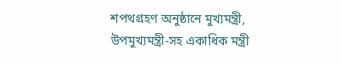শপথগ্রহণ অনুষ্ঠানে মুখ্যমন্ত্রী, উপমুখ্যমন্ত্রী-সহ একাধিক মন্ত্রী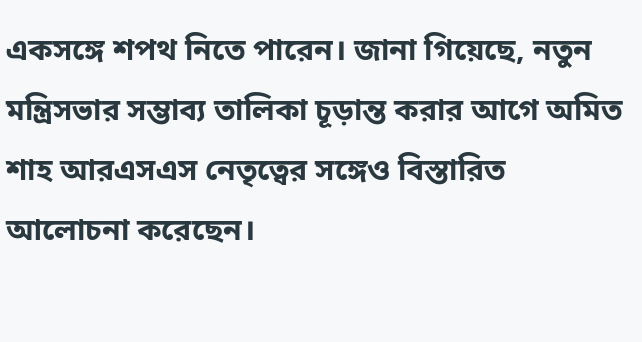একসঙ্গে শপথ নিতে পারেন। জানা গিয়েছে, নতুন মন্ত্রিসভার সম্ভাব্য তালিকা চূড়ান্ত করার আগে অমিত শাহ আরএসএস নেতৃত্বের সঙ্গেও বিস্তারিত আলোচনা করেছেন।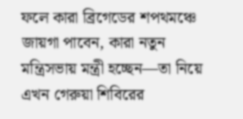ফলে কারা ব্রিগেডের শপথমঞ্চে জায়গা পাবেন, কারা নতুন মন্ত্রিসভায় মন্ত্রী হচ্ছেন—তা নিয়ে এখন গেরুয়া শিবিরের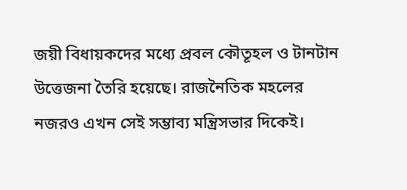জয়ী বিধায়কদের মধ্যে প্রবল কৌতূহল ও টানটান উত্তেজনা তৈরি হয়েছে। রাজনৈতিক মহলের নজরও এখন সেই সম্ভাব্য মন্ত্রিসভার দিকেই।